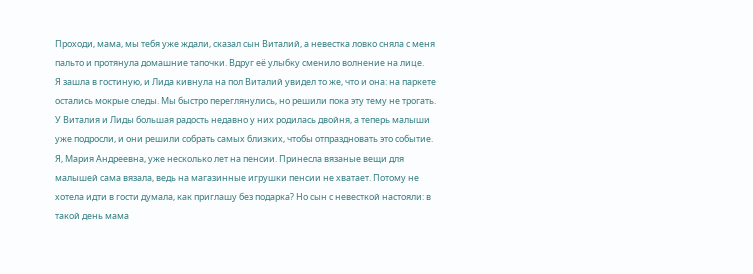Проходи, мама, мы тебя уже ждали, сказал сын Виталий, а невестка ловко сняла с меня пальто и протянула домашние тапочки. Вдруг её улыбку сменило волнение на лице.
Я зашла в гостиную, и Лида кивнула на пол Виталий увидел то же, что и она: на паркете остались мокрые следы. Мы быстро переглянулись, но решили пока эту тему не трогать.
У Виталия и Лиды большая радость недавно у них родилась двойня, а теперь малыши уже подросли, и они решили собрать самых близких, чтобы отпраздновать это событие.
Я, Мария Андреевна, уже несколько лет на пенсии. Принесла вязаные вещи для малышей сама вязала, ведь на магазинные игрушки пенсии не хватает. Потому не хотела идти в гости думала, как приглашу без подарка? Но сын с невесткой настояли: в такой день мама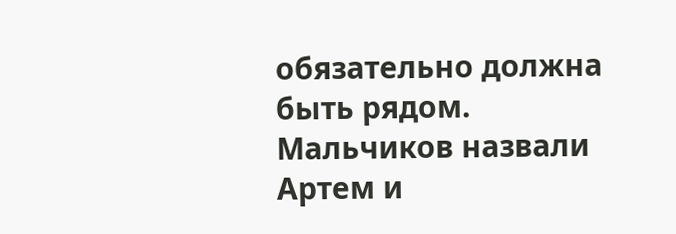обязательно должна быть рядом.
Мальчиков назвали Артем и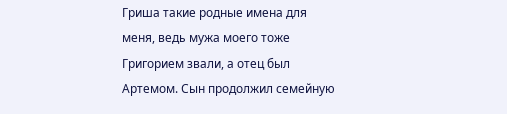Гриша такие родные имена для меня, ведь мужа моего тоже Григорием звали, а отец был Артемом. Сын продолжил семейную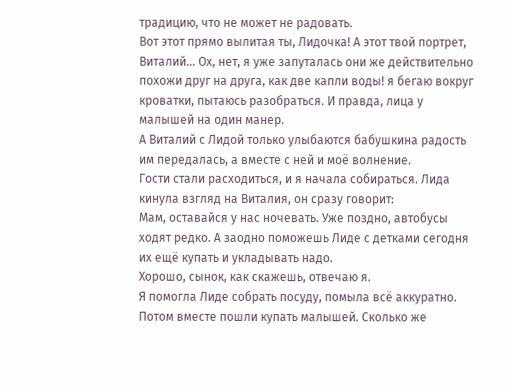традицию, что не может не радовать.
Вот этот прямо вылитая ты, Лидочка! А этот твой портрет, Виталий… Ох, нет, я уже запуталась они же действительно похожи друг на друга, как две капли воды! я бегаю вокруг кроватки, пытаюсь разобраться. И правда, лица у малышей на один манер.
А Виталий с Лидой только улыбаются бабушкина радость им передалась, а вместе с ней и моё волнение.
Гости стали расходиться, и я начала собираться. Лида кинула взгляд на Виталия, он сразу говорит:
Мам, оставайся у нас ночевать. Уже поздно, автобусы ходят редко. А заодно поможешь Лиде с детками сегодня их ещё купать и укладывать надо.
Хорошо, сынок, как скажешь, отвечаю я.
Я помогла Лиде собрать посуду, помыла всё аккуратно. Потом вместе пошли купать малышей. Сколько же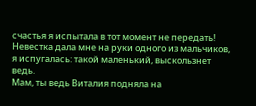счастья я испытала в тот момент не передать! Невестка дала мне на руки одного из мальчиков, я испугалась: такой маленький, выскользнет ведь.
Мам, ты ведь Виталия подняла на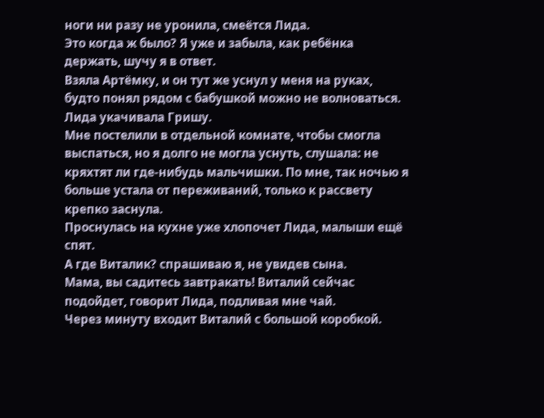ноги ни разу не уронила, смеётся Лида.
Это когда ж было? Я уже и забыла, как ребёнка держать, шучу я в ответ.
Взяла Артёмку, и он тут же уснул у меня на руках, будто понял рядом с бабушкой можно не волноваться. Лида укачивала Гришу.
Мне постелили в отдельной комнате, чтобы смогла выспаться, но я долго не могла уснуть, слушала: не кряхтят ли где-нибудь мальчишки. По мне, так ночью я больше устала от переживаний, только к рассвету крепко заснула.
Проснулась на кухне уже хлопочет Лида, малыши ещё спят.
А где Виталик? спрашиваю я, не увидев сына.
Мама, вы садитесь завтракать! Виталий сейчас подойдет, говорит Лида, подливая мне чай.
Через минуту входит Виталий с большой коробкой.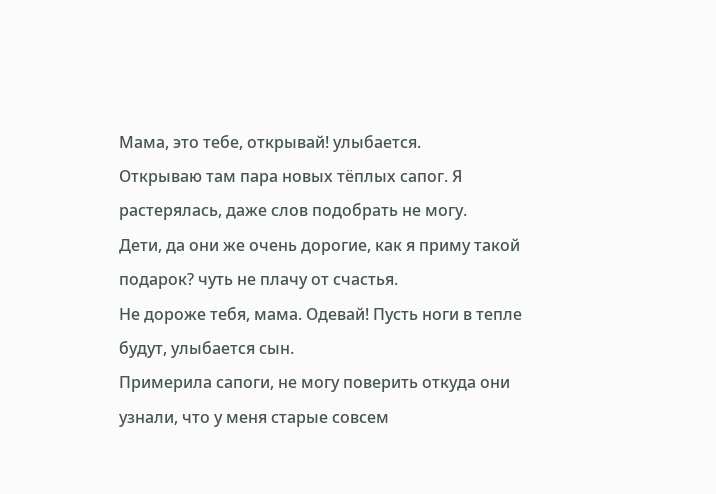Мама, это тебе, открывай! улыбается.
Открываю там пара новых тёплых сапог. Я растерялась, даже слов подобрать не могу.
Дети, да они же очень дорогие, как я приму такой подарок? чуть не плачу от счастья.
Не дороже тебя, мама. Одевай! Пусть ноги в тепле будут, улыбается сын.
Примерила сапоги, не могу поверить откуда они узнали, что у меня старые совсем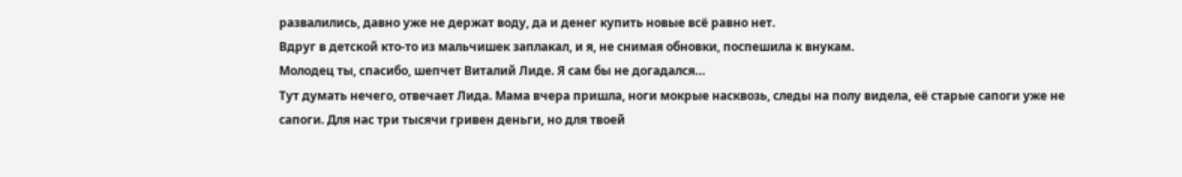развалились, давно уже не держат воду, да и денег купить новые всё равно нет.
Вдруг в детской кто-то из мальчишек заплакал, и я, не снимая обновки, поспешила к внукам.
Молодец ты, спасибо, шепчет Виталий Лиде. Я сам бы не догадался…
Тут думать нечего, отвечает Лида. Мама вчера пришла, ноги мокрые насквозь, следы на полу видела, её старые сапоги уже не сапоги. Для нас три тысячи гривен деньги, но для твоей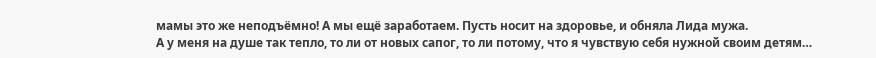мамы это же неподъёмно! А мы ещё заработаем. Пусть носит на здоровье, и обняла Лида мужа.
А у меня на душе так тепло, то ли от новых сапог, то ли потому, что я чувствую себя нужной своим детям…